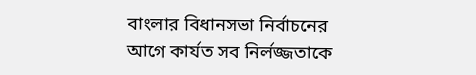বাংলার বিধানসভা নির্বাচনের আগে কার্যত সব নির্লজ্জতাকে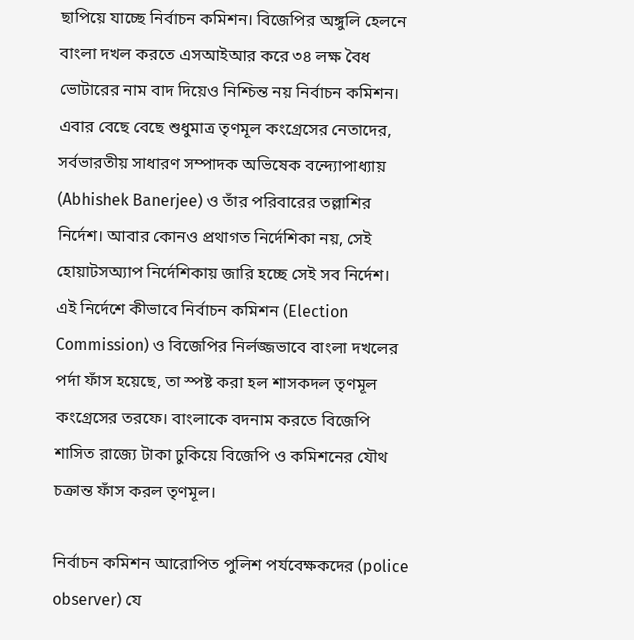ছাপিয়ে যাচ্ছে নির্বাচন কমিশন। বিজেপির অঙ্গুলি হেলনে বাংলা দখল করতে এসআইআর করে ৩৪ লক্ষ বৈধ ভোটারের নাম বাদ দিয়েও নিশ্চিন্ত নয় নির্বাচন কমিশন। এবার বেছে বেছে শুধুমাত্র তৃণমূল কংগ্রেসের নেতাদের, সর্বভারতীয় সাধারণ সম্পাদক অভিষেক বন্দ্যোপাধ্যায় (Abhishek Banerjee) ও তাঁর পরিবারের তল্লাশির নির্দেশ। আবার কোনও প্রথাগত নির্দেশিকা নয়, সেই হোয়াটসঅ্যাপ নির্দেশিকায় জারি হচ্ছে সেই সব নির্দেশ। এই নির্দেশে কীভাবে নির্বাচন কমিশন (Election Commission) ও বিজেপির নির্লজ্জভাবে বাংলা দখলের পর্দা ফাঁস হয়েছে, তা স্পষ্ট করা হল শাসকদল তৃণমূল কংগ্রেসের তরফে। বাংলাকে বদনাম করতে বিজেপি শাসিত রাজ্যে টাকা ঢুকিয়ে বিজেপি ও কমিশনের যৌথ চক্রান্ত ফাঁস করল তৃণমূল।

নির্বাচন কমিশন আরোপিত পুলিশ পর্যবেক্ষকদের (police observer) যে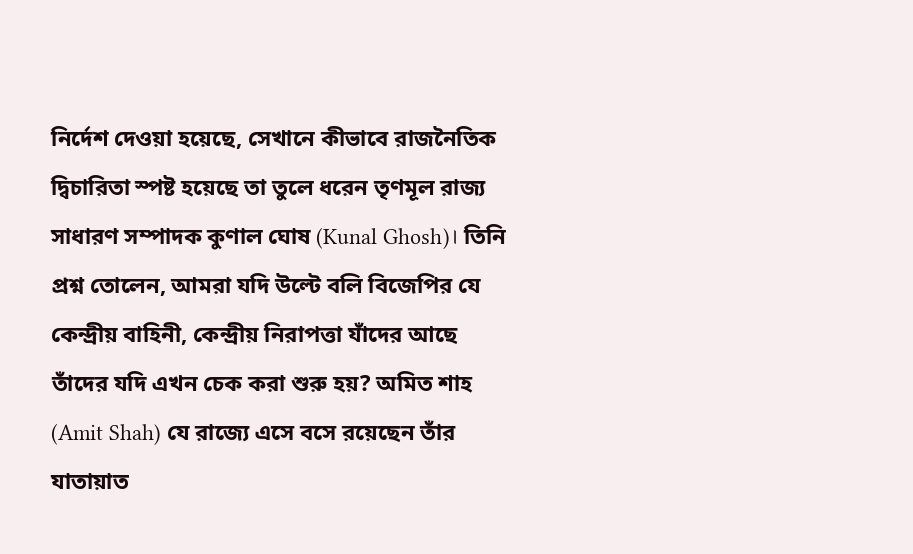নির্দেশ দেওয়া হয়েছে, সেখানে কীভাবে রাজনৈতিক দ্বিচারিতা স্পষ্ট হয়েছে তা তুলে ধরেন তৃণমূল রাজ্য সাধারণ সম্পাদক কুণাল ঘোষ (Kunal Ghosh)। তিনি প্রশ্ন তোলেন, আমরা যদি উল্টে বলি বিজেপির যে কেন্দ্রীয় বাহিনী, কেন্দ্রীয় নিরাপত্তা যাঁদের আছে তাঁদের যদি এখন চেক করা শুরু হয়? অমিত শাহ (Amit Shah) যে রাজ্যে এসে বসে রয়েছেন তাঁর যাতায়াত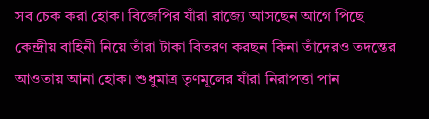সব চেক করা হোক। বিজেপির যাঁরা রাজ্যে আসছেন আগে পিছে কেন্দ্রীয় বাহিনী নিয়ে তাঁরা টাকা বিতরণ করছন কিনা তাঁদেরও তদন্তের আওতায় আনা হোক। শুধুমাত্র তৃণমূলের যাঁরা নিরাপত্তা পান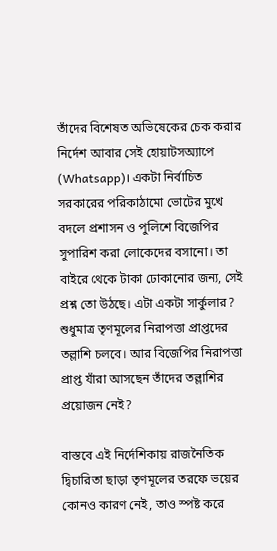তাঁদের বিশেষত অভিষেকের চেক করার নির্দেশ আবার সেই হোয়াটসঅ্যাপে (Whatsapp)। একটা নির্বাচিত সরকারের পরিকাঠামো ভোটের মুখে বদলে প্রশাসন ও পুলিশে বিজেপির সুপারিশ করা লোকেদের বসানো। তা বাইরে থেকে টাকা ঢোকানোর জন্য, সেই প্রশ্ন তো উঠছে। এটা একটা সার্কুলার? শুধুমাত্র তৃণমূলের নিরাপত্তা প্রাপ্তদের তল্লাশি চলবে। আর বিজেপির নিরাপত্তা প্রাপ্ত যাঁরা আসছেন তাঁদের তল্লাশির প্রয়োজন নেই?

বাস্তবে এই নির্দেশিকায় রাজনৈতিক দ্বিচারিতা ছাড়া তৃণমূলের তরফে ভয়ের কোনও কারণ নেই, তাও স্পষ্ট করে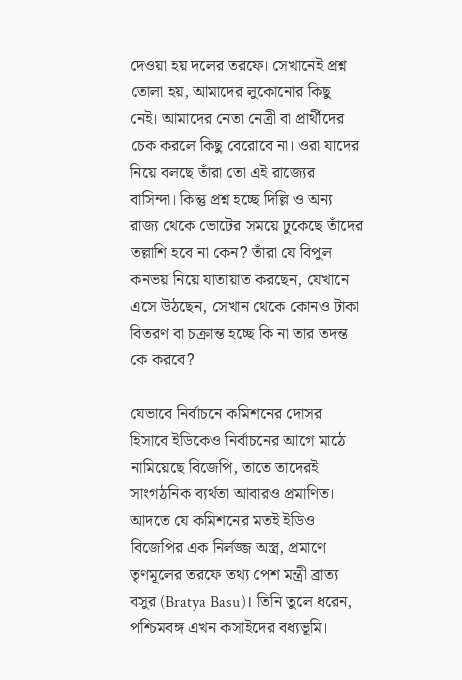দেওয়া হয় দলের তরফে। সেখানেই প্রশ্ন তোলা হয়, আমাদের লুকোনোর কিছু নেই। আমাদের নেতা নেত্রী বা প্রার্থীদের চেক করলে কিছু বেরোবে না। ওরা যাদের নিয়ে বলছে তাঁরা তো এই রাজ্যের বাসিন্দা। কিন্তু প্রশ্ন হচ্ছে দিল্লি ও অন্য রাজ্য থেকে ভোটের সময়ে ঢুকেছে তাঁদের তল্লাশি হবে না কেন? তাঁরা যে বিপুল কনভয় নিয়ে যাতায়াত করছেন, যেখানে এসে উঠছেন, সেখান থেকে কোনও টাকা বিতরণ বা চক্রান্ত হচ্ছে কি না তার তদন্ত কে করবে?

যেভাবে নির্বাচনে কমিশনের দোসর হিসাবে ইডিকেও নির্বাচনের আগে মাঠে নামিয়েছে বিজেপি, তাতে তাদেরই সাংগঠনিক ব্যর্থতা আবারও প্রমাণিত। আদতে যে কমিশনের মতই ইডিও বিজেপির এক নির্লজ্জ অস্ত্র, প্রমাণে তৃণমূলের তরফে তথ্য পেশ মন্ত্রী ব্রাত্য বসুর (Bratya Basu)। তিনি তুলে ধরেন, পশ্চিমবঙ্গ এখন কসাইদের বধ্যভূমি।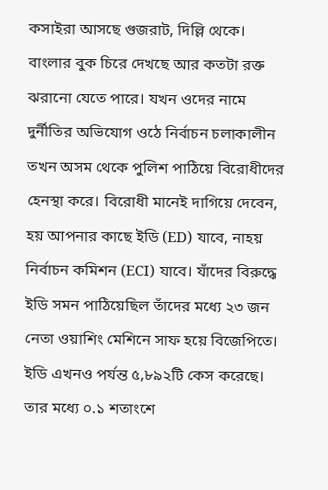কসাইরা আসছে গুজরাট, দিল্লি থেকে। বাংলার বুক চিরে দেখছে আর কতটা রক্ত ঝরানো যেতে পারে। যখন ওদের নামে দুর্নীতির অভিযোগ ওঠে নির্বাচন চলাকালীন তখন অসম থেকে পুলিশ পাঠিয়ে বিরোধীদের হেনস্থা করে। বিরোধী মানেই দাগিয়ে দেবেন, হয় আপনার কাছে ইডি (ED) যাবে, নাহয় নির্বাচন কমিশন (ECI) যাবে। যাঁদের বিরুদ্ধে ইডি সমন পাঠিয়েছিল তাঁদের মধ্যে ২৩ জন নেতা ওয়াশিং মেশিনে সাফ হয়ে বিজেপিতে। ইডি এখনও পর্যন্ত ৫,৮৯২টি কেস করেছে। তার মধ্যে ০.১ শতাংশে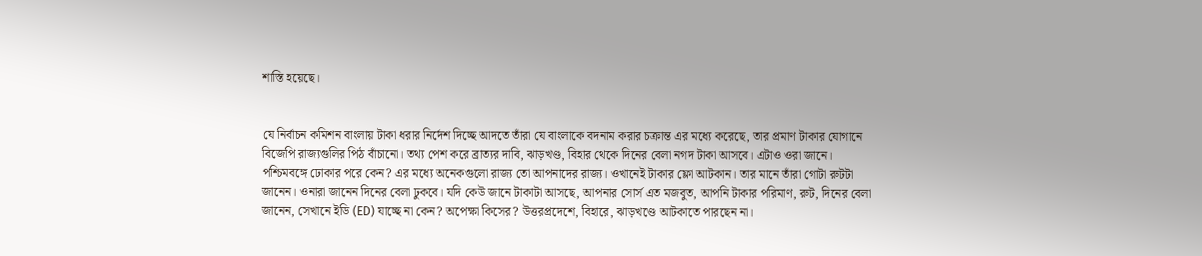শাস্তি হয়েছে।


যে নির্বাচন কমিশন বাংলায় টাকা ধরার নির্দেশ দিচ্ছে আদতে তাঁরা যে বাংলাকে বদনাম করার চক্রান্ত এর মধ্যে করেছে, তার প্রমাণ টাকার যোগানে বিজেপি রাজ্যগুলির পিঠ বাঁচানো। তথ্য পেশ করে ব্রাত্যর দাবি, ঝাড়খণ্ড, বিহার থেকে দিনের বেলা নগদ টাকা আসবে। এটাও ওরা জানে। পশ্চিমবঙ্গে ঢোকার পরে কেন? এর মধ্যে অনেকগুলো রাজ্য তো আপনাদের রাজ্য। ওখানেই টাকার ফ্লো আটকান। তার মানে তাঁরা গোটা রুটটা জানেন। ওনারা জানেন দিনের বেলা ঢুকবে। যদি কেউ জানে টাকাটা আসছে, আপনার সোর্স এত মজবুত, আপনি টাকার পরিমাণ, রুট, দিনের বেলা জানেন, সেখানে ইডি (ED) যাচ্ছে না কেন? অপেক্ষা কিসের? উত্তরপ্রদেশে, বিহারে, ঝাড়খণ্ডে আটকাতে পারছেন না।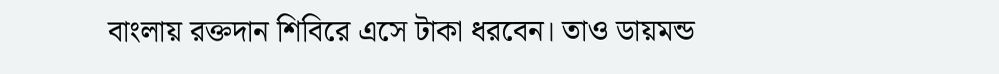বাংলায় রক্তদান শিবিরে এসে টাকা ধরবেন। তাও ডায়মন্ড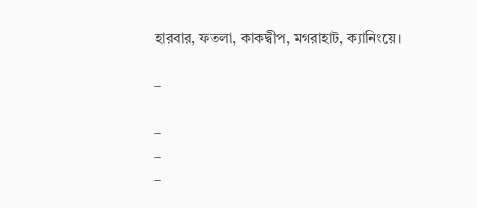হারবার, ফতলা, কাকদ্বীপ, মগরাহাট, ক্যানিংয়ে।

–

–
–
–